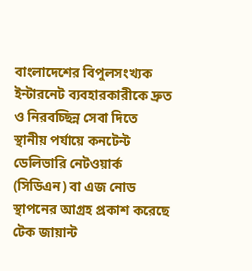বাংলাদেশের বিপুলসংখ্যক ইন্টারনেট ব্যবহারকারীকে দ্রুত ও নিরবচ্ছিন্ন সেবা দিতে স্থানীয় পর্যায়ে কনটেন্ট ডেলিভারি নেটওয়ার্ক (সিডিএন) বা এজ নোড স্থাপনের আগ্রহ প্রকাশ করেছে টেক জায়ান্ট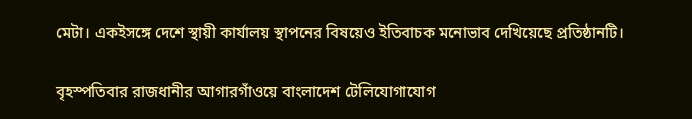মেটা। একইসঙ্গে দেশে স্থায়ী কার্যালয় স্থাপনের বিষয়েও ইতিবাচক মনোভাব দেখিয়েছে প্রতিষ্ঠানটি।

বৃহস্পতিবার রাজধানীর আগারগাঁওয়ে বাংলাদেশ টেলিযোগাযোগ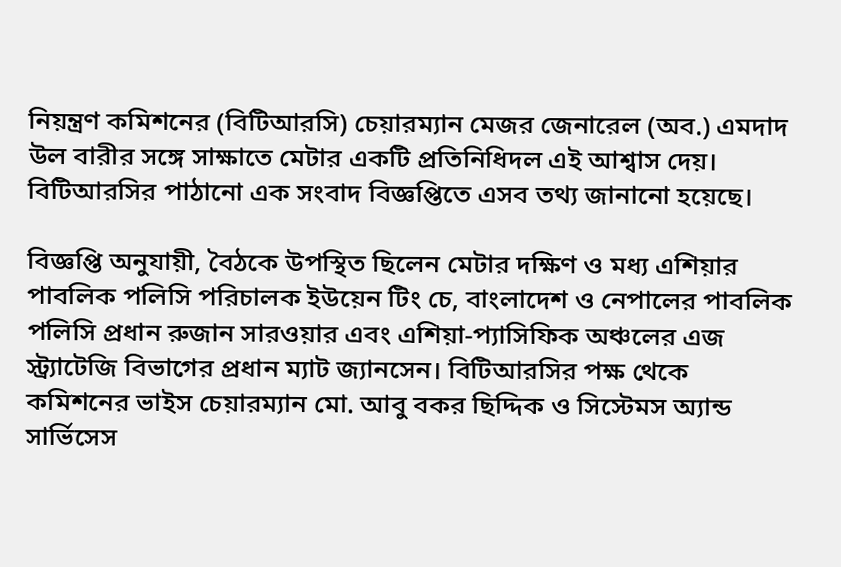নিয়ন্ত্রণ কমিশনের (বিটিআরসি) চেয়ারম্যান মেজর জেনারেল (অব.) এমদাদ উল বারীর সঙ্গে সাক্ষাতে মেটার একটি প্রতিনিধিদল এই আশ্বাস দেয়। বিটিআরসির পাঠানো এক সংবাদ বিজ্ঞপ্তিতে এসব তথ্য জানানো হয়েছে।

বিজ্ঞপ্তি অনুযায়ী, বৈঠকে উপস্থিত ছিলেন মেটার দক্ষিণ ও মধ্য এশিয়ার পাবলিক পলিসি পরিচালক ইউয়েন টিং চে, বাংলাদেশ ও নেপালের পাবলিক পলিসি প্রধান রুজান সারওয়ার এবং এশিয়া-প্যাসিফিক অঞ্চলের এজ স্ট্র্যাটেজি বিভাগের প্রধান ম্যাট জ্যানসেন। বিটিআরসির পক্ষ থেকে কমিশনের ভাইস চেয়ারম্যান মো. আবু বকর ছিদ্দিক ও সিস্টেমস অ্যান্ড সার্ভিসেস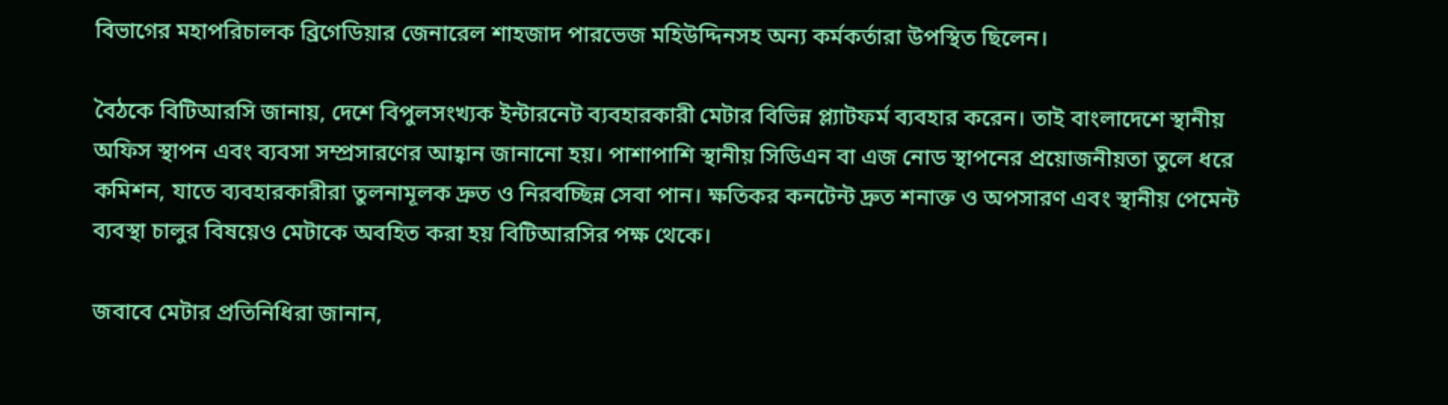বিভাগের মহাপরিচালক ব্রিগেডিয়ার জেনারেল শাহজাদ পারভেজ মহিউদ্দিনসহ অন্য কর্মকর্তারা উপস্থিত ছিলেন।

বৈঠকে বিটিআরসি জানায়, দেশে বিপুলসংখ্যক ইন্টারনেট ব্যবহারকারী মেটার বিভিন্ন প্ল্যাটফর্ম ব্যবহার করেন। তাই বাংলাদেশে স্থানীয় অফিস স্থাপন এবং ব্যবসা সম্প্রসারণের আহ্বান জানানো হয়। পাশাপাশি স্থানীয় সিডিএন বা এজ নোড স্থাপনের প্রয়োজনীয়তা তুলে ধরে কমিশন, যাতে ব্যবহারকারীরা তুলনামূলক দ্রুত ও নিরবচ্ছিন্ন সেবা পান। ক্ষতিকর কনটেন্ট দ্রুত শনাক্ত ও অপসারণ এবং স্থানীয় পেমেন্ট ব্যবস্থা চালুর বিষয়েও মেটাকে অবহিত করা হয় বিটিআরসির পক্ষ থেকে।

জবাবে মেটার প্রতিনিধিরা জানান,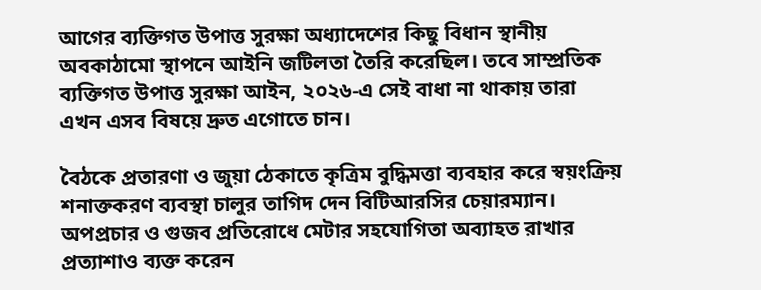আগের ব্যক্তিগত উপাত্ত সুরক্ষা অধ্যাদেশের কিছু বিধান স্থানীয় অবকাঠামো স্থাপনে আইনি জটিলতা তৈরি করেছিল। তবে সাম্প্রতিক ব্যক্তিগত উপাত্ত সুরক্ষা আইন, ২০২৬-এ সেই বাধা না থাকায় তারা এখন এসব বিষয়ে দ্রুত এগোতে চান।

বৈঠকে প্রতারণা ও জুয়া ঠেকাতে কৃত্রিম বুদ্ধিমত্তা ব্যবহার করে স্বয়ংক্রিয় শনাক্তকরণ ব্যবস্থা চালুর তাগিদ দেন বিটিআরসির চেয়ারম্যান। অপপ্রচার ও গুজব প্রতিরোধে মেটার সহযোগিতা অব্যাহত রাখার প্রত্যাশাও ব্যক্ত করেন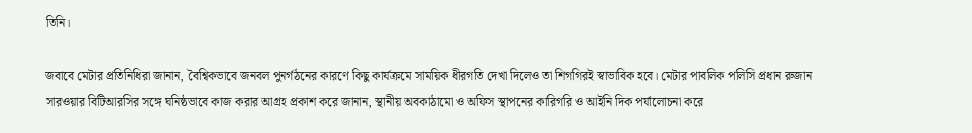তিনি।

জবাবে মেটার প্রতিনিধিরা জানান, বৈশ্বিকভাবে জনবল পুনর্গঠনের কারণে কিছু কার্যক্রমে সাময়িক ধীরগতি দেখা দিলেও তা শিগগিরই স্বাভাবিক হবে। মেটার পাবলিক পলিসি প্রধান রুজান সারওয়ার বিটিআরসির সঙ্গে ঘনিষ্ঠভাবে কাজ করার আগ্রহ প্রকাশ করে জানান, স্থানীয় অবকাঠামো ও অফিস স্থাপনের কারিগরি ও আইনি দিক পর্যালোচনা করে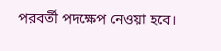পরবর্তী পদক্ষেপ নেওয়া হবে।